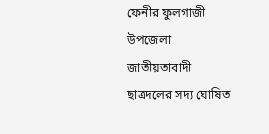ফেনীর ফুলগাজী উপজেলা জাতীয়তাবাদী ছাত্রদলের সদ্য ঘোষিত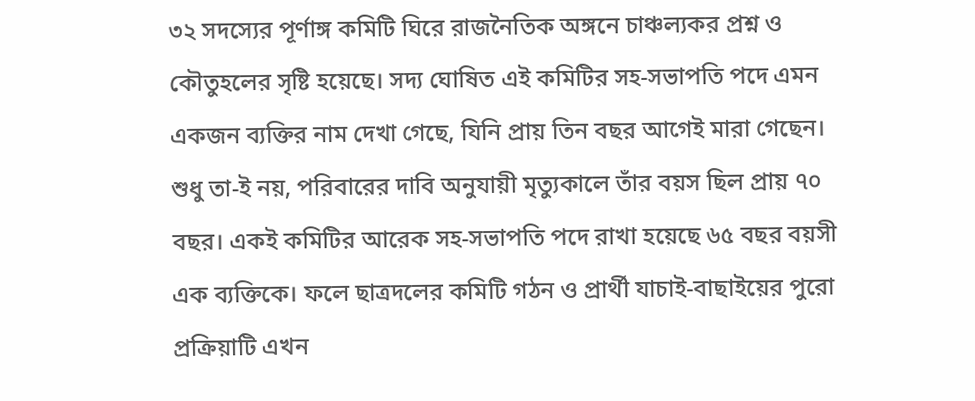৩২ সদস্যের পূর্ণাঙ্গ কমিটি ঘিরে রাজনৈতিক অঙ্গনে চাঞ্চল্যকর প্রশ্ন ও কৌতুহলের সৃষ্টি হয়েছে। সদ্য ঘোষিত এই কমিটির সহ-সভাপতি পদে এমন একজন ব্যক্তির নাম দেখা গেছে, যিনি প্রায় তিন বছর আগেই মারা গেছেন। শুধু তা-ই নয়, পরিবারের দাবি অনুযায়ী মৃত্যুকালে তাঁর বয়স ছিল প্রায় ৭০ বছর। একই কমিটির আরেক সহ-সভাপতি পদে রাখা হয়েছে ৬৫ বছর বয়সী এক ব্যক্তিকে। ফলে ছাত্রদলের কমিটি গঠন ও প্রার্থী যাচাই-বাছাইয়ের পুরো প্রক্রিয়াটি এখন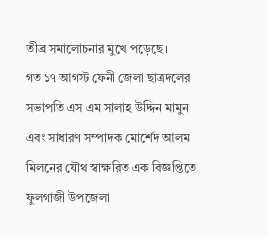তীব্র সমালোচনার মুখে পড়েছে।
গত ১৭ আগস্ট ফেনী জেলা ছাত্রদলের সভাপতি এস এম সালাহ উদ্দিন মামুন এবং সাধারণ সম্পাদক মোর্শেদ আলম মিলনের যৌথ স্বাক্ষরিত এক বিজ্ঞপ্তিতে ফুলগাজী উপজেলা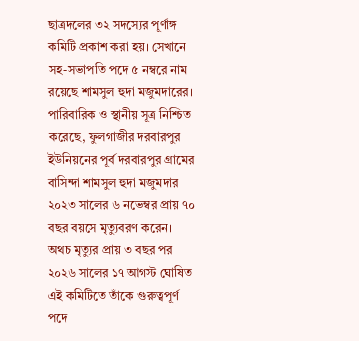ছাত্রদলের ৩২ সদস্যের পূর্ণাঙ্গ কমিটি প্রকাশ করা হয়। সেখানে সহ-সভাপতি পদে ৫ নম্বরে নাম রয়েছে শামসুল হুদা মজুমদারের।
পারিবারিক ও স্থানীয় সূত্র নিশ্চিত করেছে, ফুলগাজীর দরবারপুর ইউনিয়নের পূর্ব দরবারপুর গ্রামের বাসিন্দা শামসুল হুদা মজুমদার ২০২৩ সালের ৬ নভেম্বর প্রায় ৭০ বছর বয়সে মৃত্যুবরণ করেন। অথচ মৃত্যুর প্রায় ৩ বছর পর ২০২৬ সালের ১৭ আগস্ট ঘোষিত এই কমিটিতে তাঁকে গুরুত্বপূর্ণ পদে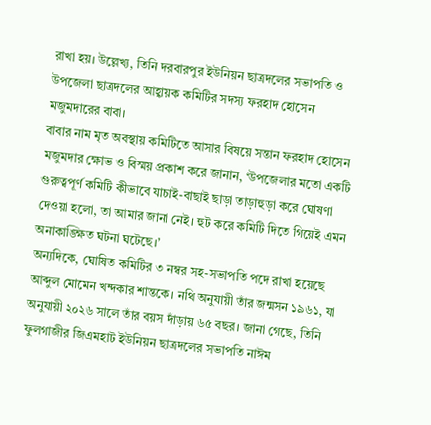রাখা হয়। উল্লেখ্য, তিনি দরবারপুর ইউনিয়ন ছাত্রদলের সভাপতি ও উপজেলা ছাত্রদলের আহ্বায়ক কমিটির সদস্য ফরহাদ হোসেন মজুমদারের বাবা।
বাবার নাম মৃত অবস্থায় কমিটিতে আসার বিষয়ে সন্তান ফরহাদ হোসেন মজুমদার ক্ষোভ ও বিস্ময় প্রকাশ করে জানান, ‘উপজেলার মতো একটি গুরুত্বপূর্ণ কমিটি কীভাবে যাচাই-বাছাই ছাড়া তাড়াহুড়া করে ঘোষণা দেওয়া হলো, তা আমার জানা নেই। হুট করে কমিটি দিতে গিয়েই এমন অনাকাঙ্ক্ষিত ঘটনা ঘটেছে।’
অন্যদিকে, ঘোষিত কমিটির ৩ নম্বর সহ-সভাপতি পদে রাখা হয়েছে আব্দুল মোমেন খন্দকার শান্তকে। নথি অনুযায়ী তাঁর জন্মসন ১৯৬১, যা অনুযায়ী ২০২৬ সালে তাঁর বয়স দাঁড়ায় ৬৫ বছর। জানা গেছে, তিনি ফুলগাজীর জিএমহাট ইউনিয়ন ছাত্রদলের সভাপতি নাঈম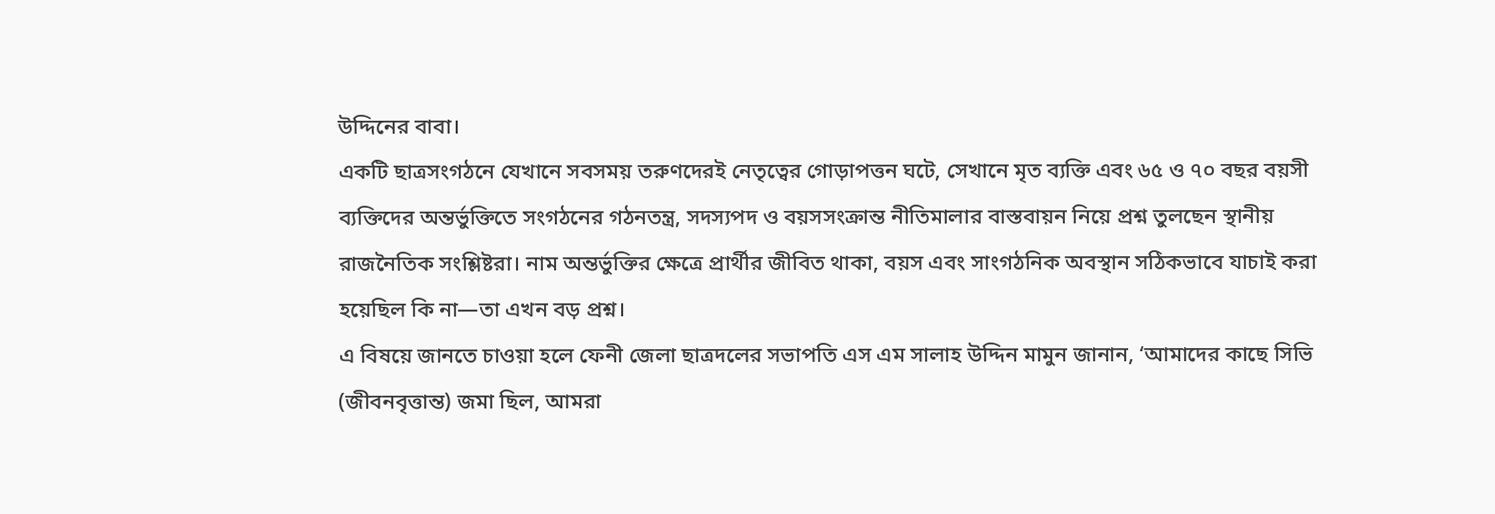উদ্দিনের বাবা।
একটি ছাত্রসংগঠনে যেখানে সবসময় তরুণদেরই নেতৃত্বের গোড়াপত্তন ঘটে, সেখানে মৃত ব্যক্তি এবং ৬৫ ও ৭০ বছর বয়সী ব্যক্তিদের অন্তর্ভুক্তিতে সংগঠনের গঠনতন্ত্র, সদস্যপদ ও বয়সসংক্রান্ত নীতিমালার বাস্তবায়ন নিয়ে প্রশ্ন তুলছেন স্থানীয় রাজনৈতিক সংশ্লিষ্টরা। নাম অন্তর্ভুক্তির ক্ষেত্রে প্রার্থীর জীবিত থাকা, বয়স এবং সাংগঠনিক অবস্থান সঠিকভাবে যাচাই করা হয়েছিল কি না—তা এখন বড় প্রশ্ন।
এ বিষয়ে জানতে চাওয়া হলে ফেনী জেলা ছাত্রদলের সভাপতি এস এম সালাহ উদ্দিন মামুন জানান, ‘আমাদের কাছে সিভি (জীবনবৃত্তান্ত) জমা ছিল, আমরা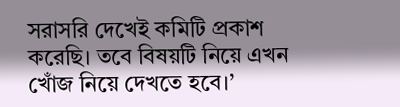সরাসরি দেখেই কমিটি প্রকাশ করেছি। তবে বিষয়টি নিয়ে এখন খোঁজ নিয়ে দেখতে হবে।’